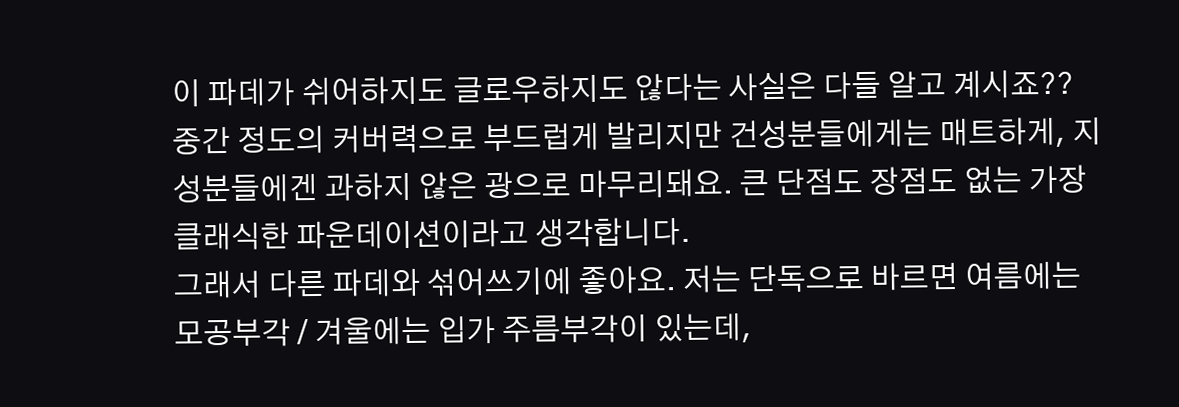이 파데가 쉬어하지도 글로우하지도 않다는 사실은 다들 알고 계시죠??
중간 정도의 커버력으로 부드럽게 발리지만 건성분들에게는 매트하게, 지성분들에겐 과하지 않은 광으로 마무리돼요. 큰 단점도 장점도 없는 가장 클래식한 파운데이션이라고 생각합니다.
그래서 다른 파데와 섞어쓰기에 좋아요. 저는 단독으로 바르면 여름에는 모공부각 / 겨울에는 입가 주름부각이 있는데,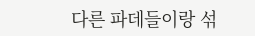다른 파데들이랑 섞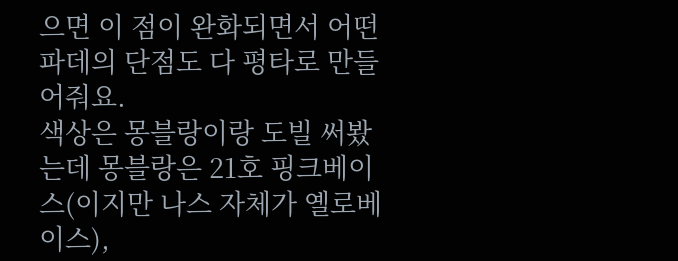으면 이 점이 완화되면서 어떤 파데의 단점도 다 평타로 만들어줘요.
색상은 몽블랑이랑 도빌 써봤는데 몽블랑은 21호 핑크베이스(이지만 나스 자체가 옐로베이스),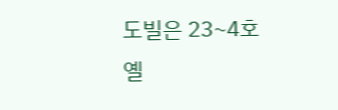도빌은 23~4호 옐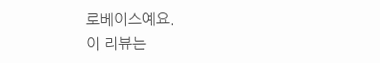로베이스예요.
이 리뷰는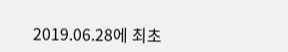2019.06.28에 최초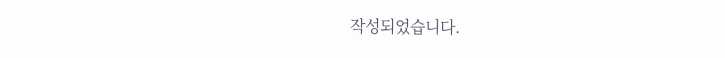작성되었습니다.